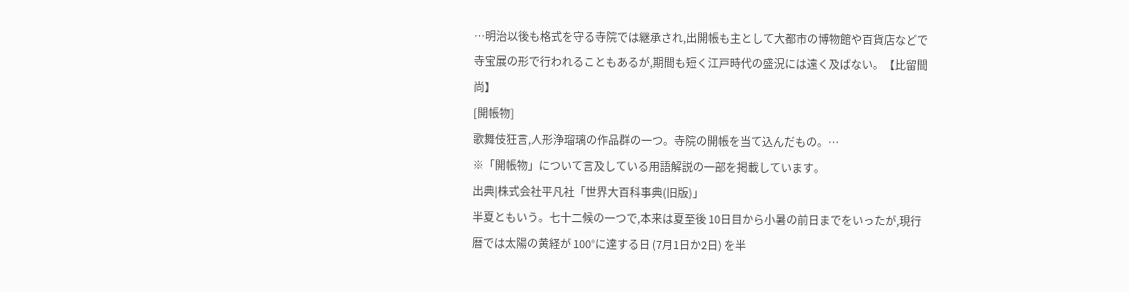…明治以後も格式を守る寺院では継承され,出開帳も主として大都市の博物館や百貨店などで寺宝展の形で行われることもあるが,期間も短く江戸時代の盛況には遠く及ばない。【比留間 尚】
[開帳物]
歌舞伎狂言,人形浄瑠璃の作品群の一つ。寺院の開帳を当て込んだもの。…
※「開帳物」について言及している用語解説の一部を掲載しています。
出典|株式会社平凡社「世界大百科事典(旧版)」
半夏ともいう。七十二候の一つで,本来は夏至後 10日目から小暑の前日までをいったが,現行暦では太陽の黄経が 100°に達する日 (7月1日か2日) を半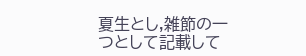夏生とし,雑節の一つとして記載して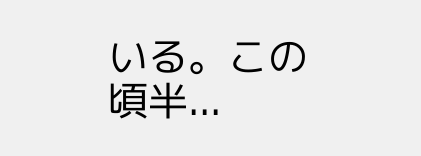いる。この頃半...